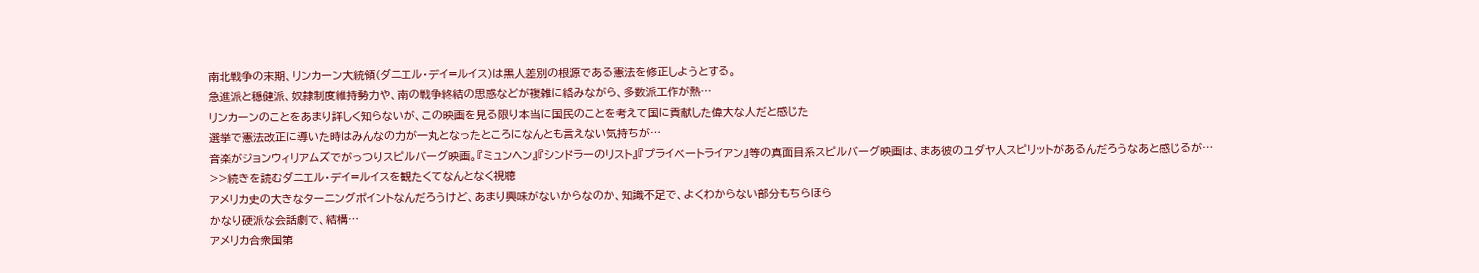南北戦争の末期、リンカーン大統領(ダニエル・デイ=ルイス)は黒人差別の根源である憲法を修正しようとする。
急進派と穏健派、奴隷制度維持勢力や、南の戦争終結の思惑などが複雑に絡みながら、多数派工作が熱…
リンカーンのことをあまり詳しく知らないが、この映画を見る限り本当に国民のことを考えて国に貢献した偉大な人だと感じた
選挙で憲法改正に導いた時はみんなの力が一丸となったところになんとも言えない気持ちが…
音楽がジョンウィリアムズでがっつりスピルバーグ映画。『ミュンヘン』『シンドラーのリスト』『プライベートライアン』等の真面目系スピルバーグ映画は、まあ彼のユダヤ人スピリットがあるんだろうなあと感じるが…
>>続きを読むダニエル・デイ=ルイスを観たくてなんとなく視聴
アメリカ史の大きなターニングポイントなんだろうけど、あまり興味がないからなのか、知識不足で、よくわからない部分もちらほら
かなり硬派な会話劇で、結構…
アメリカ合衆国第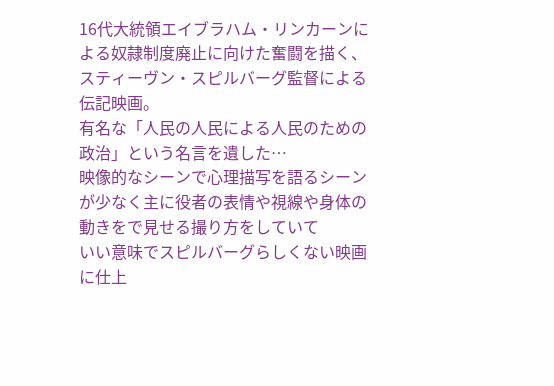16代大統領エイブラハム・リンカーンによる奴隷制度廃止に向けた奮闘を描く、スティーヴン・スピルバーグ監督による伝記映画。
有名な「人民の人民による人民のための政治」という名言を遺した…
映像的なシーンで心理描写を語るシーンが少なく主に役者の表情や視線や身体の動きをで見せる撮り方をしていて
いい意味でスピルバーグらしくない映画に仕上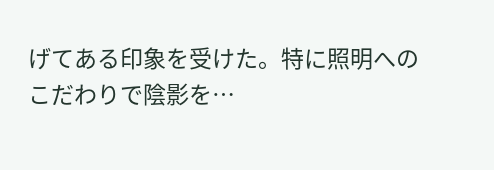げてある印象を受けた。特に照明への
こだわりで陰影を…